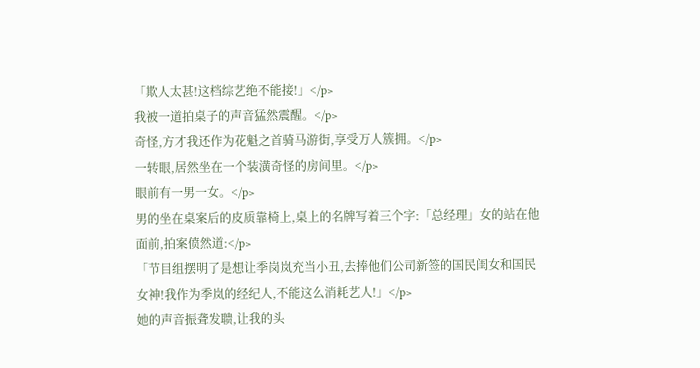「欺人太甚!这档综艺绝不能接!」</p>
我被一道拍桌子的声音猛然震醒。</p>
奇怪,方才我还作为花魁之首骑马游街,享受万人簇拥。</p>
一转眼,居然坐在一个装潢奇怪的房间里。</p>
眼前有一男一女。</p>
男的坐在桌案后的皮质靠椅上,桌上的名牌写着三个字:「总经理」女的站在他面前,拍案偾然道:</p>
「节目组摆明了是想让季岗岚充当小丑,去捧他们公司新签的国民闺女和国民女神!我作为季岚的经纪人,不能这么消耗艺人!」</p>
她的声音振聋发聩,让我的头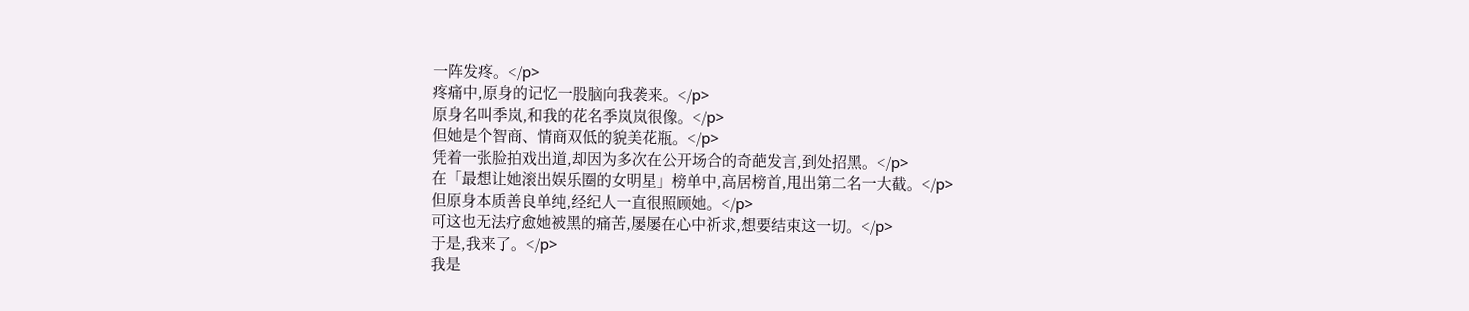一阵发疼。</p>
疼痛中,原身的记忆一股脑向我袭来。</p>
原身名叫季岚,和我的花名季岚岚很像。</p>
但她是个智商、情商双低的貌美花瓶。</p>
凭着一张脸拍戏出道,却因为多次在公开场合的奇葩发言,到处招黑。</p>
在「最想让她滚出娱乐圈的女明星」榜单中,高居榜首,甩出第二名一大截。</p>
但原身本质善良单纯,经纪人一直很照顾她。</p>
可这也无法疗愈她被黑的痛苦,屡屡在心中祈求,想要结束这一切。</p>
于是,我来了。</p>
我是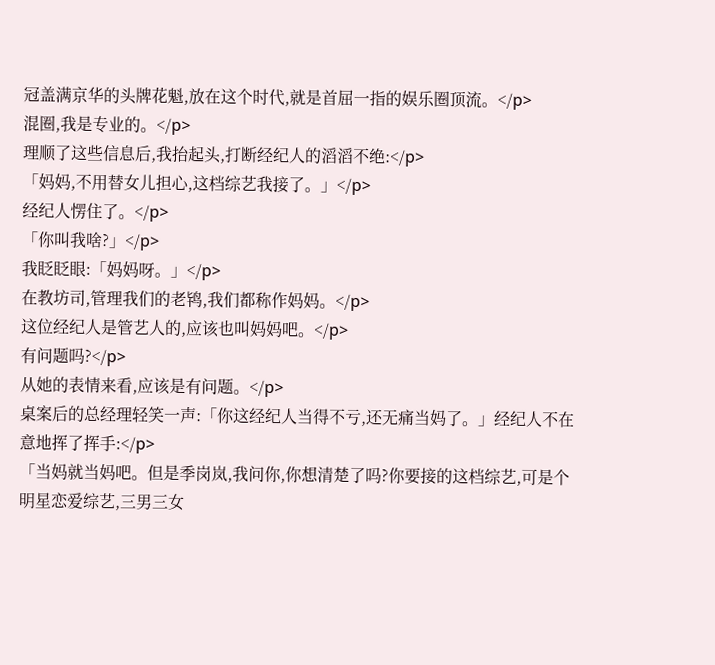冠盖满京华的头牌花魁,放在这个时代,就是首屈一指的娱乐圈顶流。</p>
混圈,我是专业的。</p>
理顺了这些信息后,我抬起头,打断经纪人的滔滔不绝:</p>
「妈妈,不用替女儿担心,这档综艺我接了。」</p>
经纪人愣住了。</p>
「你叫我啥?」</p>
我眨眨眼:「妈妈呀。」</p>
在教坊司,管理我们的老鸨,我们都称作妈妈。</p>
这位经纪人是管艺人的,应该也叫妈妈吧。</p>
有问题吗?</p>
从她的表情来看,应该是有问题。</p>
桌案后的总经理轻笑一声:「你这经纪人当得不亏,还无痛当妈了。」经纪人不在意地挥了挥手:</p>
「当妈就当妈吧。但是季岗岚,我问你,你想清楚了吗?你要接的这档综艺,可是个明星恋爱综艺,三男三女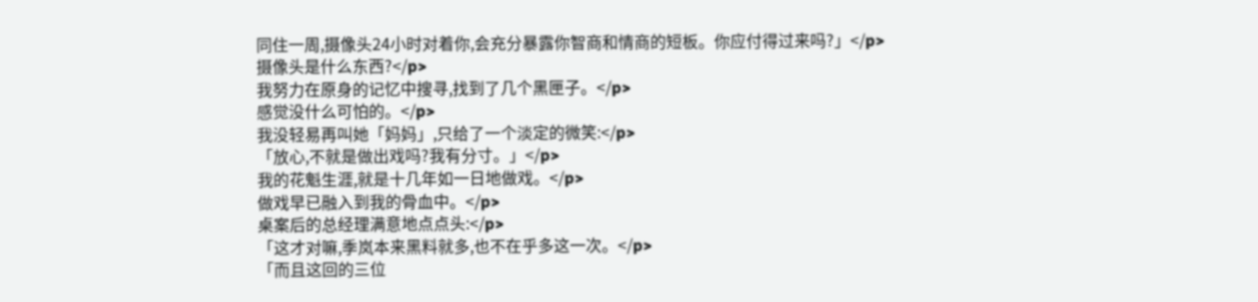同住一周,摄像头24小时对着你,会充分暴露你智商和情商的短板。你应付得过来吗?」</p>
摄像头是什么东西?</p>
我努力在原身的记忆中搜寻,找到了几个黑匣子。</p>
感觉没什么可怕的。</p>
我没轻易再叫她「妈妈」,只给了一个淡定的微笑:</p>
「放心,不就是做出戏吗?我有分寸。」</p>
我的花魁生涯,就是十几年如一日地做戏。</p>
做戏早已融入到我的骨血中。</p>
桌案后的总经理满意地点点头:</p>
「这才对嘛,季岚本来黑料就多,也不在乎多这一次。</p>
「而且这回的三位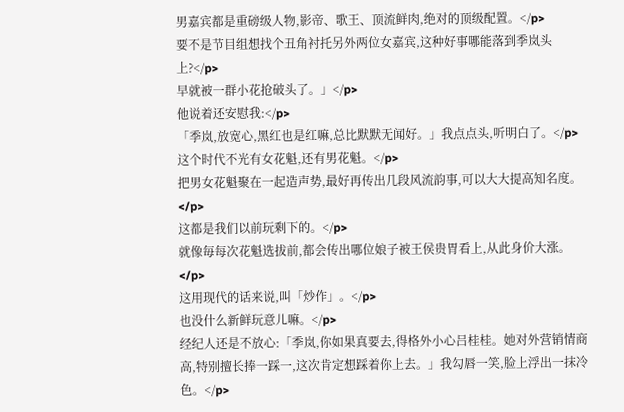男嘉宾都是重磅级人物,影帝、歌王、顶流鲜肉,绝对的顶级配置。</p>
要不是节目组想找个丑角衬托另外两位女嘉宾,这种好事哪能落到季岚头上?</p>
早就被一群小花抢破头了。」</p>
他说着还安慰我:</p>
「季岚,放宽心,黑红也是红嘛,总比默默无闻好。」我点点头,听明白了。</p>
这个时代不光有女花魁,还有男花魁。</p>
把男女花魁聚在一起造声势,最好再传出几段风流韵事,可以大大提高知名度。</p>
这都是我们以前玩剩下的。</p>
就像毎每次花魁选拔前,都会传出哪位娘子被王侯贵胃看上,从此身价大涨。</p>
这用现代的话来说,叫「炒作」。</p>
也没什么新鲜玩意儿嘛。</p>
经纪人还是不放心:「季岚,你如果真要去,得格外小心吕桂桂。她对外营销情商高,特别擅长捧一踩一,这次肯定想踩着你上去。」我勾唇一笑,脸上浮出一抹冷色。</p>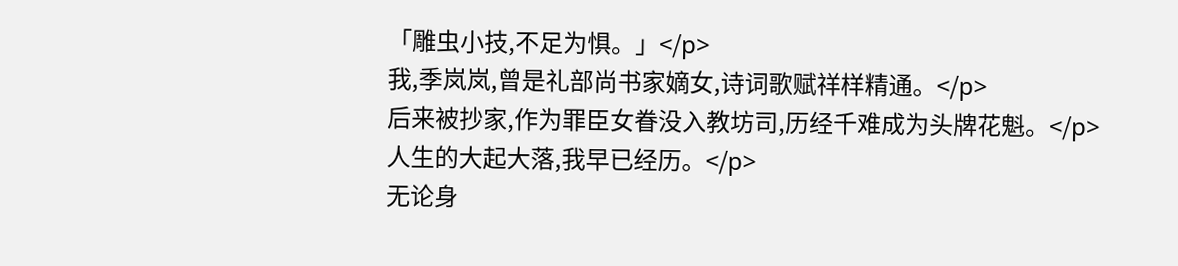「雕虫小技,不足为惧。」</p>
我,季岚岚,曾是礼部尚书家嫡女,诗词歌赋祥样精通。</p>
后来被抄家,作为罪臣女眷没入教坊司,历经千难成为头牌花魁。</p>
人生的大起大落,我早已经历。</p>
无论身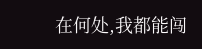在何处,我都能闯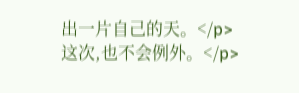出一片自己的天。</p>
这次,也不会例外。</p>